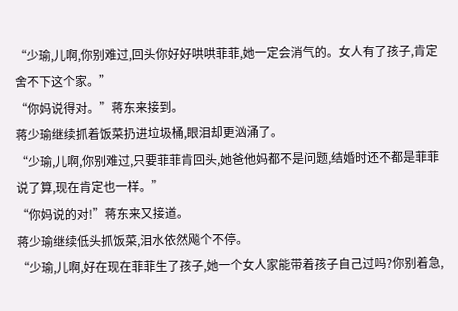“少瑜,儿啊,你别难过,回头你好好哄哄菲菲,她一定会消气的。女人有了孩子,肯定舍不下这个家。”
“你妈说得对。”蒋东来接到。
蒋少瑜继续抓着饭菜扔进垃圾桶,眼泪却更汹涌了。
“少瑜,儿啊,你别难过,只要菲菲肯回头,她爸他妈都不是问题,结婚时还不都是菲菲说了算,现在肯定也一样。”
“你妈说的对!”蒋东来又接道。
蒋少瑜继续低头抓饭菜,泪水依然飚个不停。
“少瑜,儿啊,好在现在菲菲生了孩子,她一个女人家能带着孩子自己过吗?你别着急,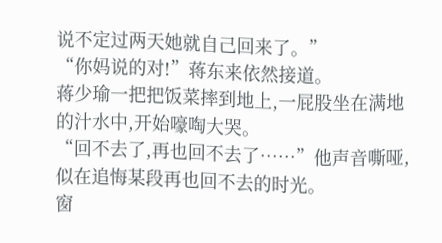说不定过两天她就自己回来了。”
“你妈说的对!”蒋东来依然接道。
蒋少瑜一把把饭菜摔到地上,一屁股坐在满地的汁水中,开始嚎啕大哭。
“回不去了,再也回不去了……”他声音嘶哑,似在追悔某段再也回不去的时光。
窗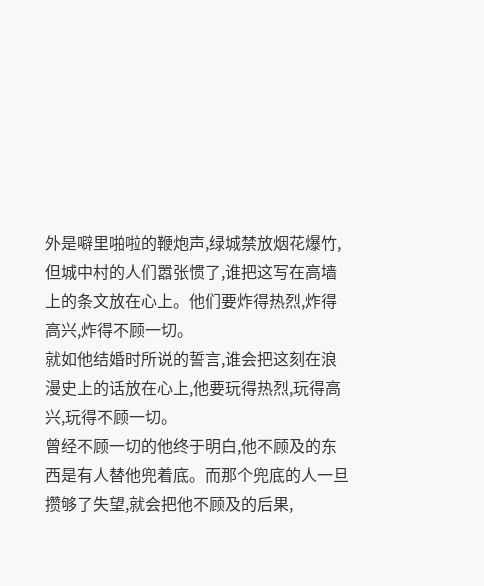外是噼里啪啦的鞭炮声,绿城禁放烟花爆竹,但城中村的人们嚣张惯了,谁把这写在高墙上的条文放在心上。他们要炸得热烈,炸得高兴,炸得不顾一切。
就如他结婚时所说的誓言,谁会把这刻在浪漫史上的话放在心上,他要玩得热烈,玩得高兴,玩得不顾一切。
曾经不顾一切的他终于明白,他不顾及的东西是有人替他兜着底。而那个兜底的人一旦攒够了失望,就会把他不顾及的后果,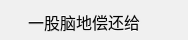一股脑地偿还给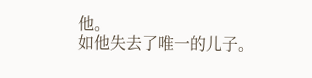他。
如他失去了唯一的儿子。